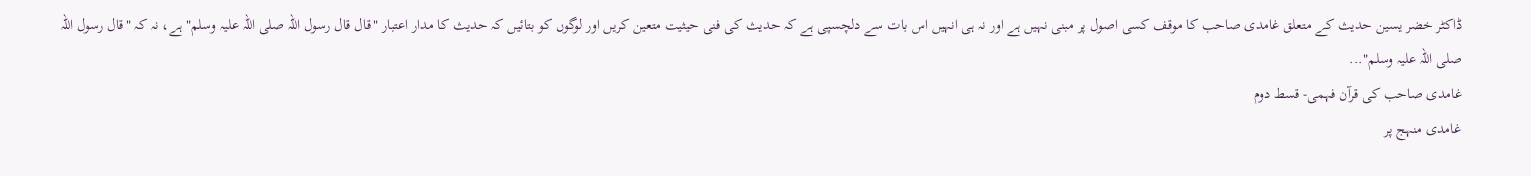ڈاکٹر خضر یسین حدیث کے متعلق غامدی صاحب کا موقف کسی اصول پر مبنی نہیں ہے اور نہ ہی انہیں اس بات سے دلچسپی ہے کہ حدیث کی فنی حیثیت متعین کریں اور لوگوں کو بتائیں کہ حدیث کا مدار اعتبار "قال قال رسول اللہ صلی اللہ علیہ وسلم" ہے، نہ کہ "قال رسول اللہ صلی اللہ علیہ وسلم"...
غامدی صاحب کی قرآن فہمی- قسط دوم
غامدی منہج پر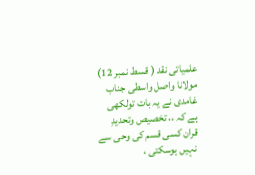علمیاتی نقد ( قسط نمبر 12)
مولانا واصل واسطی جناب غامدی نے یہ بات تولکھی ہے کہ ،، تخصیص وتحدیدِ قران کسی قسم کی وحی سے نہیں ہوسکتی ،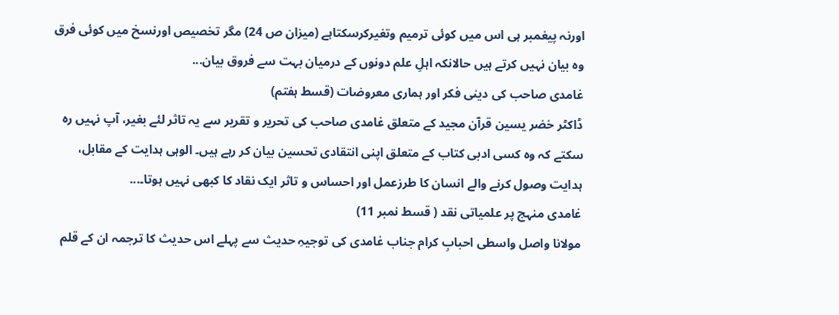اورنہ پیغمبر ہی اس میں کوئی ترمیم وتغیرکرسکتاہے (میزان ص 24) مگر تخصیص اورنسخ میں کوئی فرق وہ بیان نہیں کرتے ہیں حالانکہ اہلِ علم دونوں کے درمیان بہت سے فروق بیان...
غامدی صاحب کی دینی فکر اور ہماری معروضات (قسط ہفتم)
ڈاکٹر خضر یسین قرآن مجید کے متعلق غامدی صاحب کی تحریر و تقریر سے یہ تاثر لئے بغیر، آپ نہیں رہ سکتے کہ وہ کسی ادبی کتاب کے متعلق اپنی انتقادی تحسین بیان کر رہے ہیں۔ الوہی ہدایت کے مقابل، ہدایت وصول کرنے والے انسان کا طرزعمل اور احساس و تاثر ایک نقاد کا کبھی نہیں ہوتا۔...
غامدی منہج پر علمیاتی نقد ( قسط نمبر 11)
مولانا واصل واسطی احبابِ کرام جناب غامدی کی توجیہِ حدیث سے پہلے اس حدیث کا ترجمہ ان کے قلم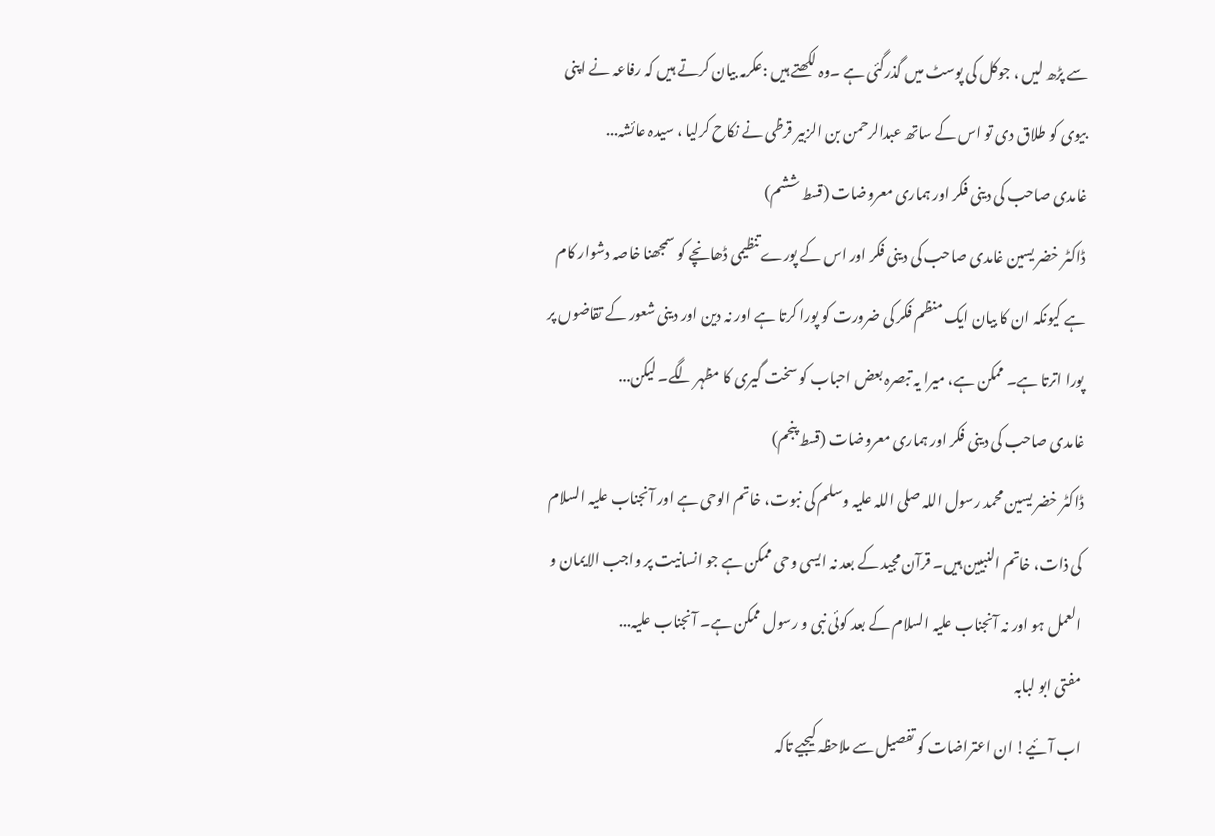سے پڑھ لیں ، جوکل کی پوسٹ میں گذرگئی ہے ۔وہ لکھتے ہیں :عکرمہ بیان کرتے ہیں کہ رفاعہ نے اپنی بیوی کو طلاق دی تو اس کے ساتھ عبدالرحمن بن الزبیر قرظی نے نکاح کرلیا ، سیدہ عائشہ...
غامدی صاحب کی دینی فکر اور ہماری معروضات (قسط ششم)
ڈاکٹر خضر یسین غامدی صاحب کی دینی فکر اور اس کے پورے تنظیمی ڈھانچے کو سمجھنا خاصہ دشوار کام ہے کیونکہ ان کا بیان ایک منظم فکر کی ضرورت کو پورا کرتا ہے اور نہ دین اور دینی شعور کے تقاضوں پر پورا اترتا ہے۔ ممکن ہے، میرا یہ تبصرہ بعض احباب کو سخت گیری کا مظہر لگے۔ لیکن...
غامدی صاحب کی دینی فکر اور ہماری معروضات (قسط پنجم)
ڈاکٹر خضر یسین محمد رسول اللہ صلی اللہ علیہ وسلم کی نبوت، خاتم الوحی ہے اور آنجناب علیہ السلام کی ذات، خاتم النبیین ہیں۔ قرآن مجید کے بعد نہ ایسی وحی ممکن ہے جو انسانیت پر واجب الایمان و العمل ہو اور نہ آنجناب علیہ السلام کے بعد کوئی نبی و رسول ممکن ہے۔ آنجناب علیہ...
مفتی ابو لبابہ
اب آئیے! ان اعتراضات کو تفصیل سے ملاحظہ کیجیے تاکہ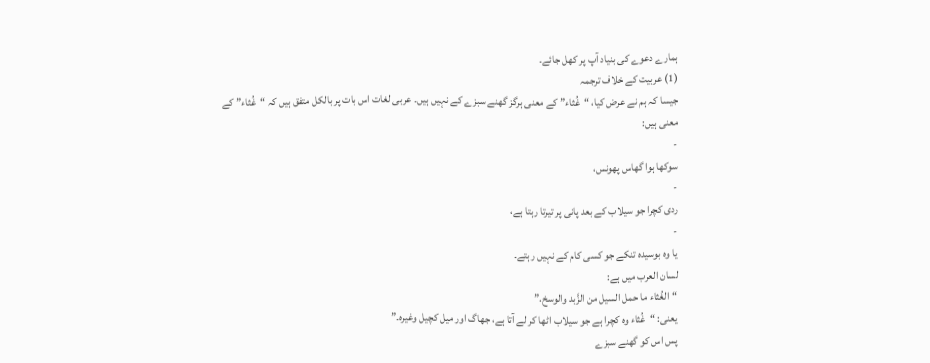ہمارے دعوے کی بنیاد آپ پر کھل جائے۔
(1) عربیت کے خلاف ترجمہ
جیسا کہ ہم نے عرض کیا، “غُثاء” کے معنی ہرگز گھنے سبزے کے نہیں ہیں۔ عربی لغات اس بات پر بالکل متفق ہیں کہ “غُثاء” کے معنی ہیں:
-
سوکھا ہوا گھاس پھونس،
-
ردی کچرا جو سیلاب کے بعد پانی پر تیرتا رہتا ہے،
-
یا وہ بوسیدہ تنکے جو کسی کام کے نہیں رہتے۔
لسان العرب میں ہے:
“الغُثاء ما حمل السيل من الزَّبد والوسخ.”
یعنی: “غُثاء وہ کچرا ہے جو سیلاب اٹھا کر لے آتا ہے، جھاگ اور میل کچیل وغیرہ۔”
پس اس کو گھنے سبزے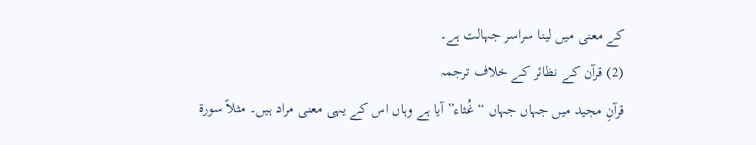کے معنی میں لینا سراسر جہالت ہے۔
(2) قرآن کے نظائر کے خلاف ترجمہ
قرآنِ مجید میں جہاں جہاں “غُثاء” آیا ہے وہاں اس کے یہی معنی مراد ہیں۔ مثلاً سورۃ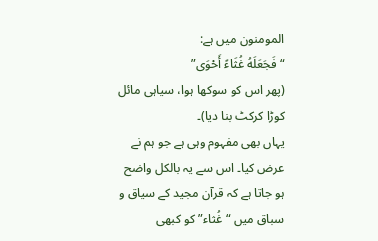المومنون میں ہے:
“فَجَعَلَهُ غُثَاءً أَحْوَى”
(پھر اس کو سوکھا ہوا، سیاہی مائل کوڑا کرکٹ بنا دیا)۔
یہاں بھی مفہوم وہی ہے جو ہم نے عرض کیا۔ اس سے یہ بالکل واضح ہو جاتا ہے کہ قرآن مجید کے سیاق و سباق میں “غُثاء” کو کبھی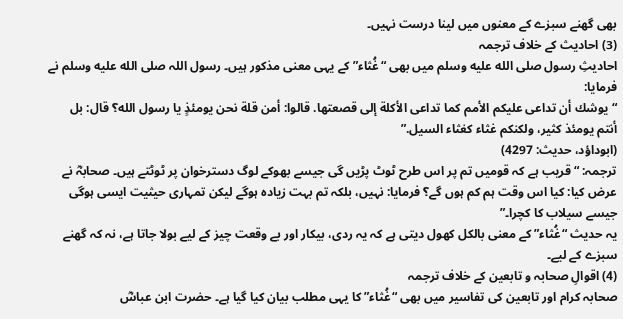بھی گھنے سبزے کے معنوں میں لینا درست نہیں۔
(3) احادیث کے خلاف ترجمہ
احادیثِ رسول صلى الله عليه وسلم میں بھی “غُثاء” کے یہی معنی مذکور ہیں۔ رسول اللہ صلى الله عليه وسلم نے فرمایا:
“يوشك أن تداعى عليكم الأمم كما تداعى الأكلة إلى قصعتها. قالوا: أمن قلة نحن يومئذٍ يا رسول الله؟ قال: بل أنتم يومئذ كثير، ولكنكم غثاء كغثاء السيل.”
(ابوداؤد، حدیث: 4297)
ترجمہ: “قریب ہے کہ قومیں تم پر اس طرح ٹوٹ پڑیں گی جیسے بھوکے لوگ دسترخوان پر ٹوٹتے ہیں۔ صحابہؓ نے عرض کیا: کیا اس وقت ہم کم ہوں گے؟ فرمایا: نہیں، بلکہ تم بہت زیادہ ہوگے لیکن تمہاری حیثیت ایسی ہوگی جیسے سیلاب کا کچرا۔”
یہ حدیث “غُثاء” کے معنی بالکل کھول دیتی ہے کہ یہ ردی، بیکار اور بے وقعت چیز کے لیے بولا جاتا ہے، نہ کہ گھنے سبزے کے لیے۔
(4) اقوالِ صحابہ و تابعین کے خلاف ترجمہ
صحابہ کرام اور تابعین کی تفاسیر میں بھی “غُثاء” کا یہی مطلب بیان کیا گیا ہے۔ حضرت ابن عباسؓ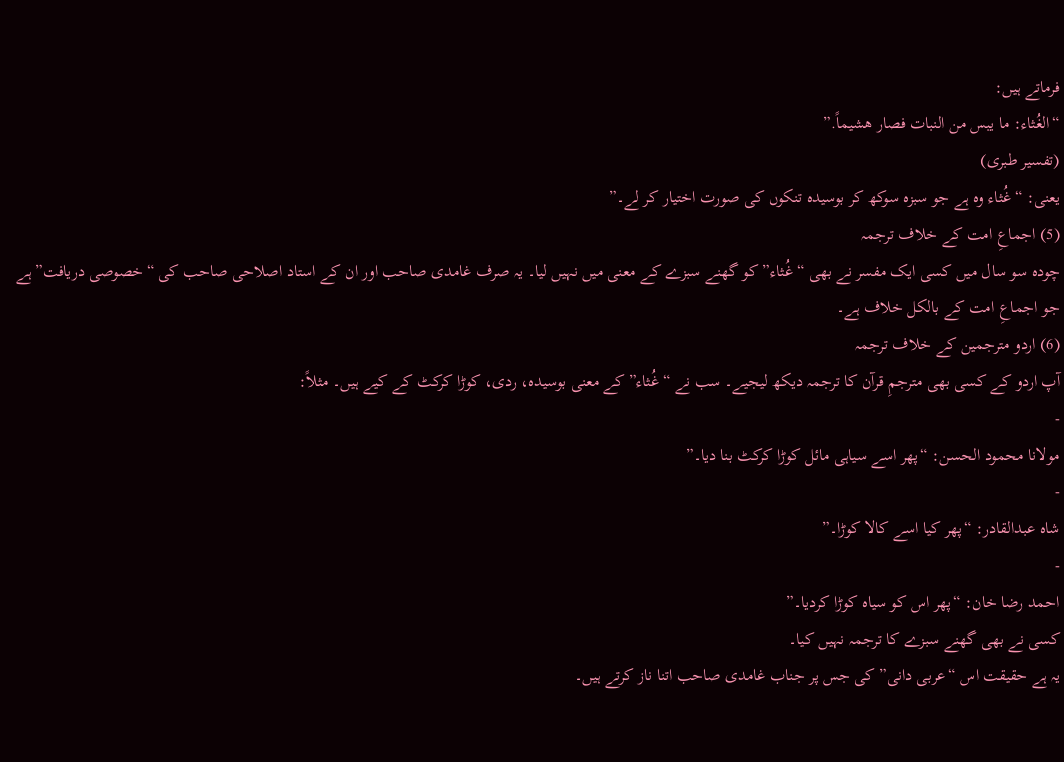فرماتے ہیں:
“الغُثاء: ما يبس من النبات فصار هشيماً.”
(تفسیر طبری)
یعنی: “غُثاء وہ ہے جو سبزہ سوکھ کر بوسیدہ تنکوں کی صورت اختیار کر لے۔”
(5) اجماعِ امت کے خلاف ترجمہ
چودہ سو سال میں کسی ایک مفسر نے بھی “غُثاء” کو گھنے سبزے کے معنی میں نہیں لیا۔ یہ صرف غامدی صاحب اور ان کے استاد اصلاحی صاحب کی “خصوصی دریافت” ہے جو اجماعِ امت کے بالکل خلاف ہے۔
(6) اردو مترجمین کے خلاف ترجمہ
آپ اردو کے کسی بھی مترجمِ قرآن کا ترجمہ دیکھ لیجیے۔ سب نے “غُثاء” کے معنی بوسیدہ، ردی، کوڑا کرکٹ کے کیے ہیں۔ مثلاً:
-
مولانا محمود الحسن: “پھر اسے سیاہی مائل کوڑا کرکٹ بنا دیا۔”
-
شاہ عبدالقادر: “پھر کیا اسے کالا کوڑا۔”
-
احمد رضا خان: “پھر اس کو سیاہ کوڑا کردیا۔”
کسی نے بھی گھنے سبزے کا ترجمہ نہیں کیا۔
یہ ہے حقیقت اس “عربی دانی” کی جس پر جناب غامدی صاحب اتنا ناز کرتے ہیں۔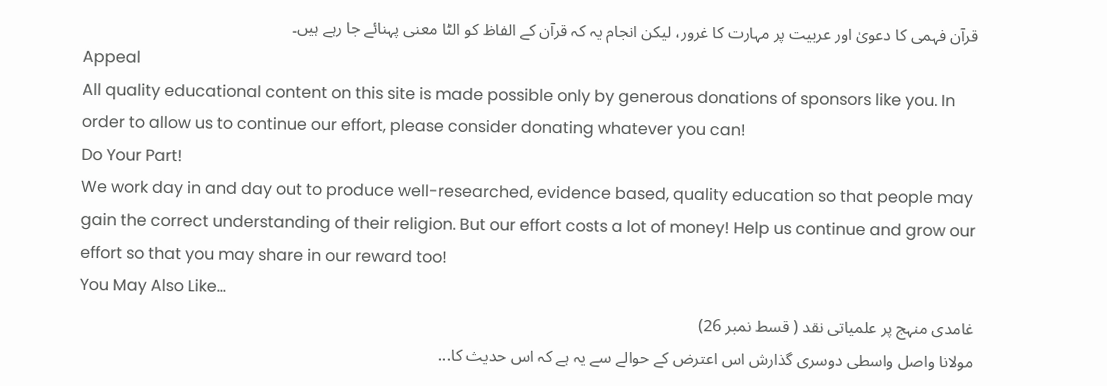قرآن فہمی کا دعویٰ اور عربیت پر مہارت کا غرور، لیکن انجام یہ کہ قرآن کے الفاظ کو الٹا معنی پہنائے جا رہے ہیں۔
Appeal
All quality educational content on this site is made possible only by generous donations of sponsors like you. In order to allow us to continue our effort, please consider donating whatever you can!
Do Your Part!
We work day in and day out to produce well-researched, evidence based, quality education so that people may gain the correct understanding of their religion. But our effort costs a lot of money! Help us continue and grow our effort so that you may share in our reward too!
You May Also Like…
غامدی منہج پر علمیاتی نقد ( قسط نمبر 26)
مولانا واصل واسطی دوسری گذارش اس اعترض کے حوالے سے یہ ہے کہ اس حدیث کا...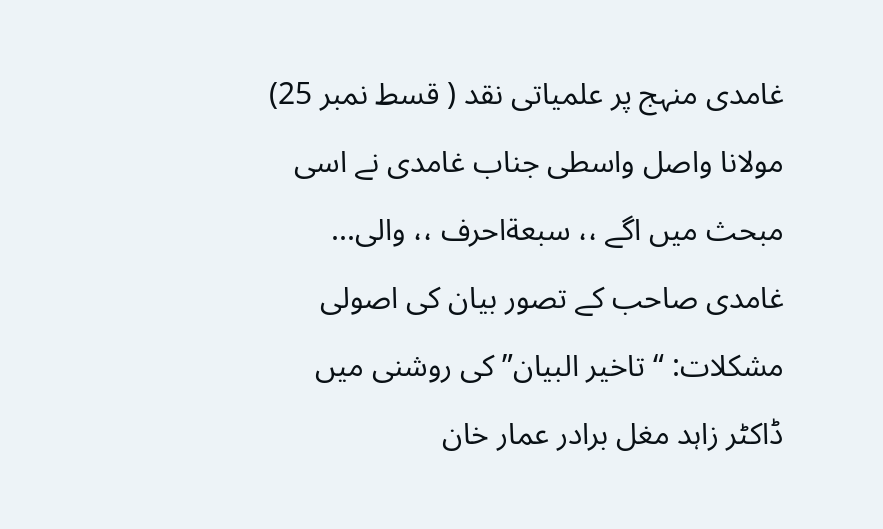غامدی منہج پر علمیاتی نقد ( قسط نمبر 25)
مولانا واصل واسطی جناب غامدی نے اسی مبحث میں اگے ،، سبعةاحرف ،، والی...
غامدی صاحب کے تصور بیان کی اصولی مشکلات: “تاخیر البیان” کی روشنی میں
ڈاکٹر زاہد مغل برادر عمار خان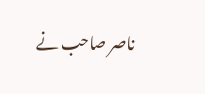ناصر صاحب نے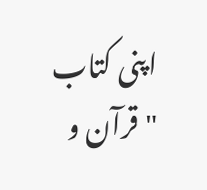اپنی کتاب "قرآن و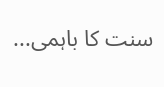سنت کا باہمی...